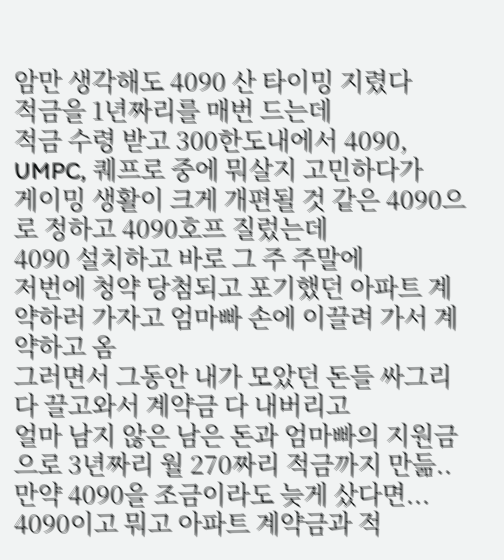암만 생각해도 4090 산 타이밍 지렸다
적금을 1년짜리를 매번 드는데
적금 수령 받고 300한도내에서 4090, UMPC, 퀘프로 중에 뭐살지 고민하다가
게이밍 생활이 크게 개편될 것 같은 4090으로 정하고 4090호프 질렀는데
4090 설치하고 바로 그 주 주말에
저번에 청약 당첨되고 포기했던 아파트 계약하러 가자고 엄마빠 손에 이끌려 가서 계약하고 옴
그러면서 그동안 내가 모았던 돈들 싸그리 다 끌고와서 계약금 다 내버리고
얼마 남지 않은 남은 돈과 엄마빠의 지원금으로 3년짜리 월 270짜리 적금까지 만듦..
만약 4090을 조금이라도 늦게 샀다면...
4090이고 뭐고 아파트 계약금과 적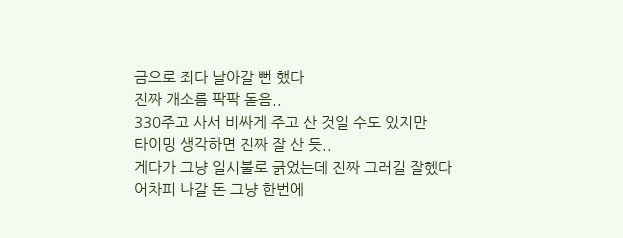금으로 죄다 날아갈 뻔 했다
진짜 개소름 팍팍 돋음..
330주고 사서 비싸게 주고 산 것일 수도 있지만
타이밍 생각하면 진짜 잘 산 듯..
게다가 그냥 일시불로 긁었는데 진짜 그러길 잘헸다
어차피 나갈 돈 그냥 한번에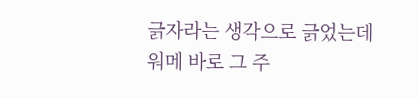긁자라는 생각으로 긁었는데
워메 바로 그 주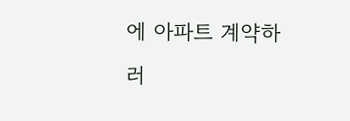에 아파트 계약하러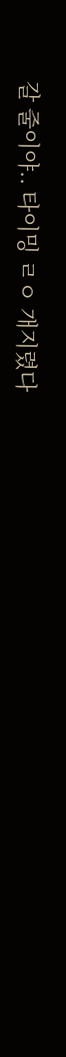갈 줄이야.. 타이밍 ㄹㅇ 개지렸다